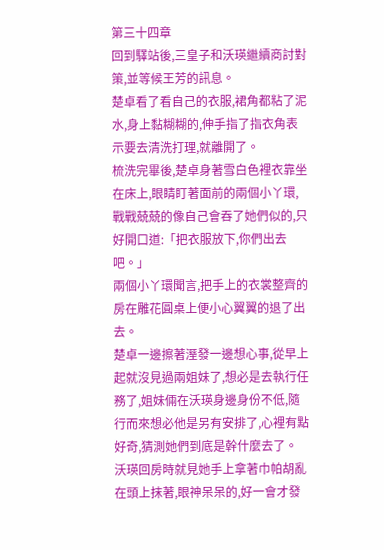第三十四章
回到驛站後,三皇子和沃瑛繼續商討對策,並等候王芳的訊息。
楚卓看了看自己的衣服,裙角都粘了泥水,身上黏糊糊的,伸手指了指衣角表示要去清洗打理,就離開了。
梳洗完畢後,楚卓身著雪白色裡衣靠坐在床上,眼睛盯著面前的兩個小丫環,戰戰兢兢的像自己會吞了她們似的,只好開口道:「把衣服放下,你們出去吧。」
兩個小丫環聞言,把手上的衣裳整齊的房在雕花圓桌上便小心翼翼的退了出去。
楚卓一邊擦著溼發一邊想心事,從早上起就沒見過兩姐妹了,想必是去執行任務了,姐妹倆在沃瑛身邊身份不低,隨行而來想必他是另有安排了,心裡有點好奇,猜測她們到底是幹什麼去了。
沃瑛回房時就見她手上拿著巾帕胡亂在頭上抹著,眼神呆呆的,好一會才發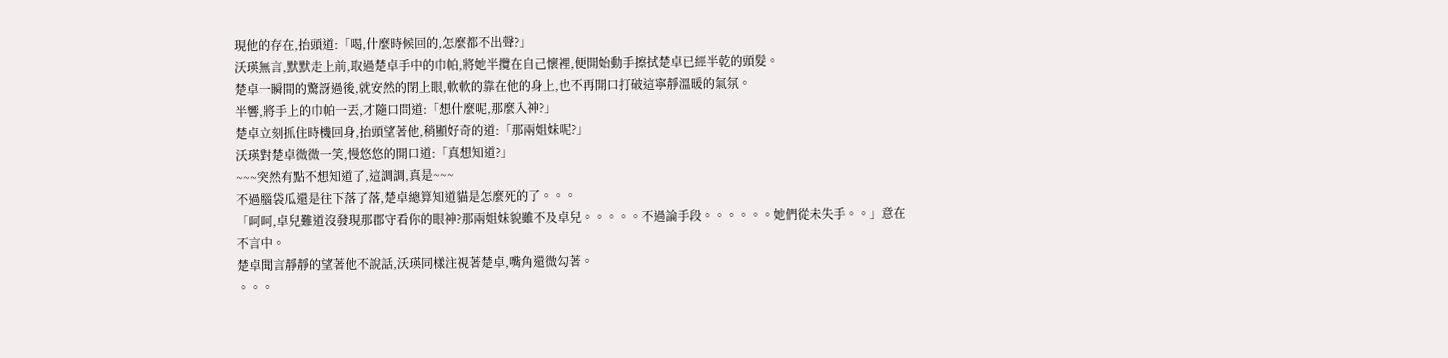現他的存在,抬頭道:「喝,什麼時候回的,怎麼都不出聲?」
沃瑛無言,默默走上前,取過楚卓手中的巾帕,將她半攬在自己懷裡,便開始動手擦拭楚卓已經半乾的頭髮。
楚卓一瞬間的驚訝過後,就安然的閉上眼,軟軟的靠在他的身上,也不再開口打破這寧靜溫暖的氣氛。
半響,將手上的巾帕一丟,才隨口問道:「想什麼呢,那麼入神?」
楚卓立刻抓住時機回身,抬頭望著他,稍顯好奇的道:「那兩姐妹呢?」
沃瑛對楚卓微微一笑,慢悠悠的開口道:「真想知道?」
~~~突然有點不想知道了,這調調,真是~~~
不過腦袋瓜還是往下落了落,楚卓總算知道貓是怎麼死的了。。。
「呵呵,卓兒難道沒發現那郡守看你的眼神?那兩姐妹貌雖不及卓兒。。。。。不過論手段。。。。。。她們從未失手。。」意在不言中。
楚卓聞言靜靜的望著他不說話,沃瑛同樣注視著楚卓,嘴角還微勾著。
。。。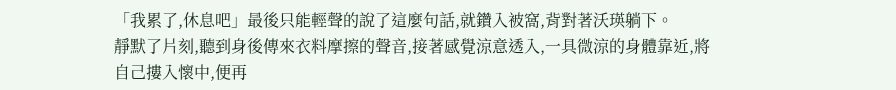「我累了,休息吧」最後只能輕聲的說了這麼句話,就鑽入被窩,背對著沃瑛躺下。
靜默了片刻,聽到身後傳來衣料摩擦的聲音,接著感覺涼意透入,一具微涼的身體靠近,將自己摟入懷中,便再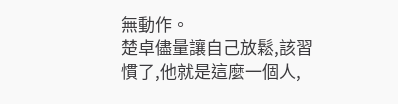無動作。
楚卓儘量讓自己放鬆,該習慣了,他就是這麼一個人,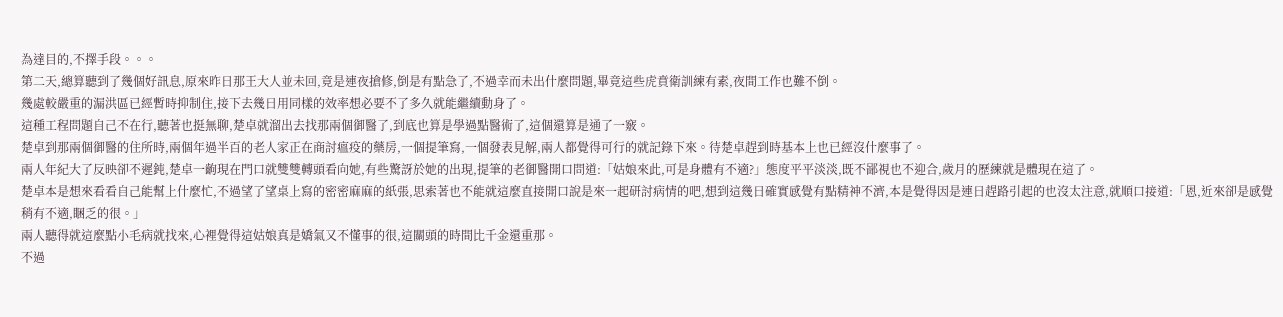為達目的,不擇手段。。。
第二天,總算聽到了幾個好訊息,原來昨日那王大人並未回,竟是連夜搶修,倒是有點急了,不過幸而未出什麼問題,畢竟這些虎賁衛訓練有素,夜間工作也難不倒。
幾處較嚴重的漏洪區已經暫時抑制住,接下去幾日用同樣的效率想必要不了多久就能繼續動身了。
這種工程問題自己不在行,聽著也挺無聊,楚卓就溜出去找那兩個御醫了,到底也算是學過點醫術了,這個還算是通了一竅。
楚卓到那兩個御醫的住所時,兩個年過半百的老人家正在商討瘟疫的藥房,一個提筆寫,一個發表見解,兩人都覺得可行的就記錄下來。待楚卓趕到時基本上也已經沒什麼事了。
兩人年紀大了反映卻不遲鈍,楚卓一齣現在門口就雙雙轉頭看向她,有些驚訝於她的出現,提筆的老御醫開口問道:「姑娘來此,可是身體有不適?」態度平平淡淡,既不鄙視也不迎合,歲月的歷練就是體現在這了。
楚卓本是想來看看自己能幫上什麼忙,不過望了望桌上寫的密密麻麻的紙張,思索著也不能就這麼直接開口說是來一起研討病情的吧,想到這幾日確實感覺有點精神不濟,本是覺得因是連日趕路引起的也沒太注意,就順口接道:「恩,近來卻是感覺稍有不適,睏乏的很。」
兩人聽得就這麼點小毛病就找來,心裡覺得這姑娘真是嬌氣又不懂事的很,這關頭的時間比千金還重那。
不過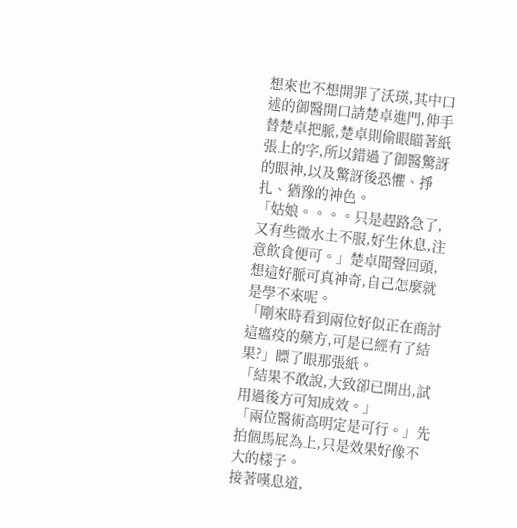想來也不想開罪了沃瑛,其中口述的御醫開口請楚卓進門,伸手替楚卓把脈,楚卓則偷眼瞄著紙張上的字,所以錯過了御醫驚訝的眼神,以及驚訝後恐懼、掙扎、猶豫的神色。
「姑娘。。。。只是趕路急了,又有些微水土不服,好生休息,注意飲食便可。」楚卓聞聲回頭,想這好脈可真神奇,自己怎麼就是學不來呢。
「剛來時看到兩位好似正在商討這瘟疫的藥方,可是已經有了結果?」瞟了眼那張紙。
「結果不敢說,大致卻已開出,試用過後方可知成效。」
「兩位醫術高明定是可行。」先拍個馬屁為上,只是效果好像不大的樣子。
接著嘆息道,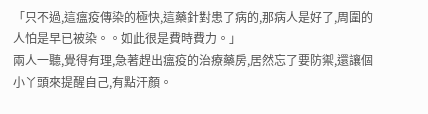「只不過,這瘟疫傳染的極快,這藥針對患了病的,那病人是好了,周圍的人怕是早已被染。。如此很是費時費力。」
兩人一聽,覺得有理,急著趕出瘟疫的治療藥房,居然忘了要防禦,還讓個小丫頭來提醒自己,有點汗顏。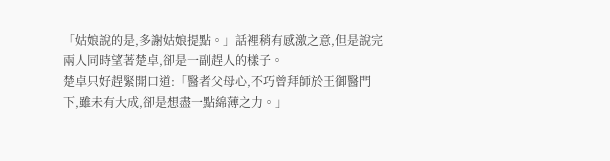「姑娘說的是,多謝姑娘提點。」話裡稍有感激之意,但是說完兩人同時望著楚卓,卻是一副趕人的樣子。
楚卓只好趕緊開口道:「醫者父母心,不巧曾拜師於王御醫門下,雖未有大成,卻是想盡一點綿薄之力。」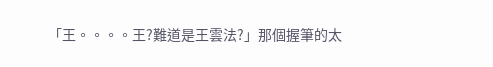「王。。。。王?難道是王雲法?」那個握筆的太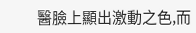醫臉上顯出激動之色,而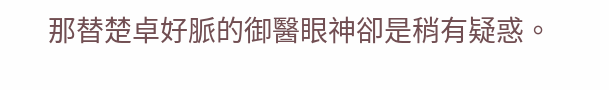那替楚卓好脈的御醫眼神卻是稍有疑惑。